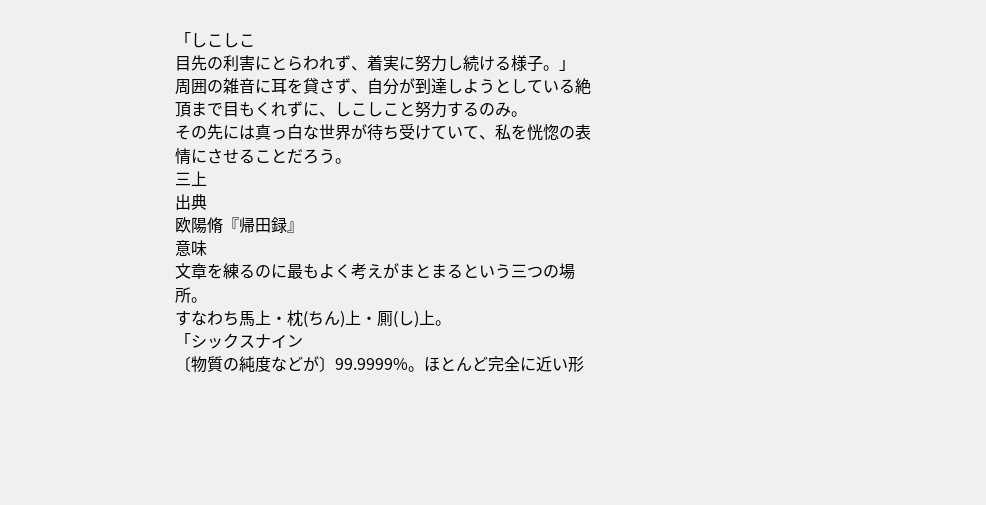「しこしこ
目先の利害にとらわれず、着実に努力し続ける様子。」
周囲の雑音に耳を貸さず、自分が到達しようとしている絶頂まで目もくれずに、しこしこと努力するのみ。
その先には真っ白な世界が待ち受けていて、私を恍惚の表情にさせることだろう。
三上
出典
欧陽脩『帰田録』
意味
文章を練るのに最もよく考えがまとまるという三つの場所。
すなわち馬上・枕(ちん)上・厠(し)上。
「シックスナイン
〔物質の純度などが〕99.9999%。ほとんど完全に近い形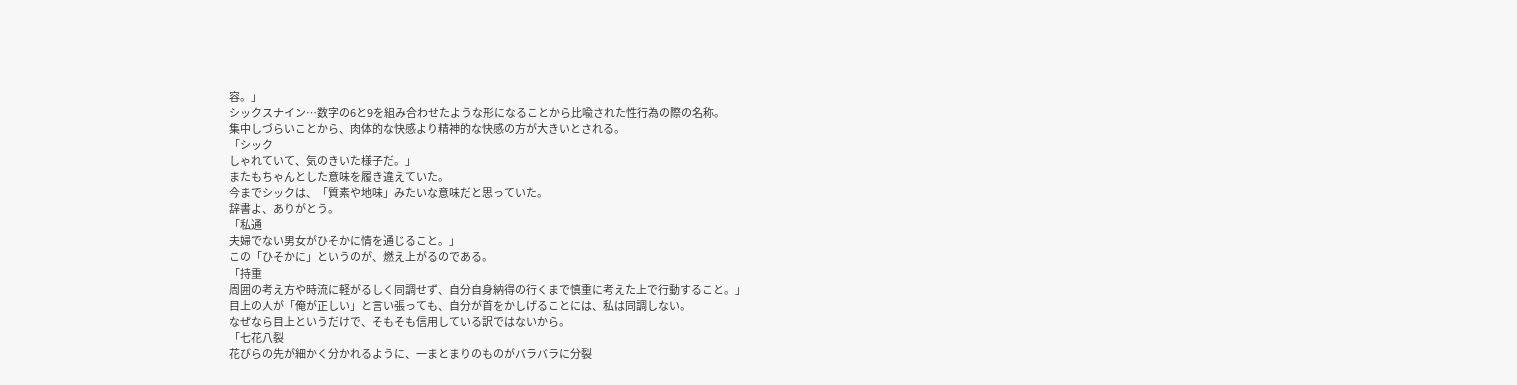容。」
シックスナイン…数字の6と9を組み合わせたような形になることから比喩された性行為の際の名称。
集中しづらいことから、肉体的な快感より精神的な快感の方が大きいとされる。
「シック
しゃれていて、気のきいた様子だ。」
またもちゃんとした意味を履き違えていた。
今までシックは、「質素や地味」みたいな意味だと思っていた。
辞書よ、ありがとう。
「私通
夫婦でない男女がひそかに情を通じること。」
この「ひそかに」というのが、燃え上がるのである。
「持重
周囲の考え方や時流に軽がるしく同調せず、自分自身納得の行くまで慎重に考えた上で行動すること。」
目上の人が「俺が正しい」と言い張っても、自分が首をかしげることには、私は同調しない。
なぜなら目上というだけで、そもそも信用している訳ではないから。
「七花八裂
花びらの先が細かく分かれるように、一まとまりのものがバラバラに分裂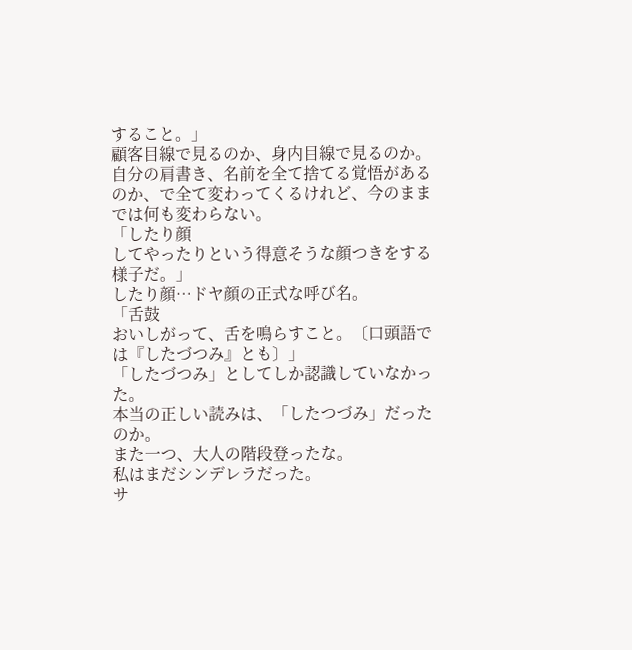すること。」
顧客目線で見るのか、身内目線で見るのか。
自分の肩書き、名前を全て捨てる覚悟があるのか、で全て変わってくるけれど、今のままでは何も変わらない。
「したり顔
してやったりという得意そうな顔つきをする様子だ。」
したり顔…ドヤ顔の正式な呼び名。
「舌鼓
おいしがって、舌を鳴らすこと。〔口頭語では『したづつみ』とも〕」
「したづつみ」としてしか認識していなかった。
本当の正しい読みは、「したつづみ」だったのか。
また一つ、大人の階段登ったな。
私はまだシンデレラだった。
サ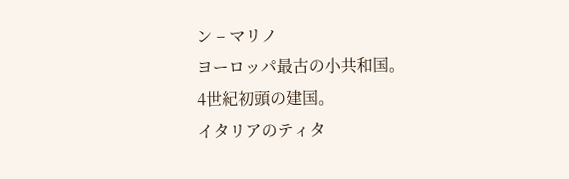ン – マリノ
ヨーロッパ最古の小共和国。
4世紀初頭の建国。
イタリアのティタ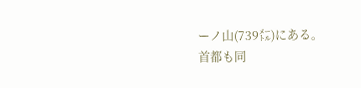ーノ山(739㍍)にある。
首都も同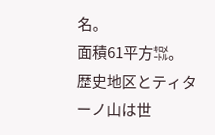名。
面積61平方㌖。
歴史地区とティターノ山は世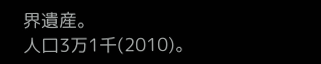界遺産。
人口3万1千(2010)。